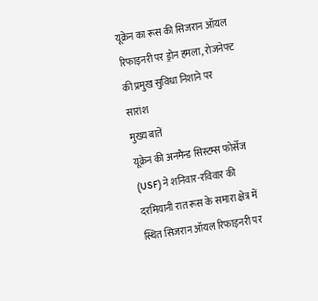यूक्रेन का रूस की सिजरान ऑयल रिफाइनरी पर ड्रोन हमला, रोजनेफ्ट की प्रमुख सुविधा निशाने पर
सारांश
मुख्य बातें
यूक्रेन की अनमैन्ड सिस्टम्स फोर्सेज (USF) ने शनिवार-रविवार की दरमियानी रात रूस के समारा क्षेत्र में स्थित सिजरान ऑयल रिफाइनरी पर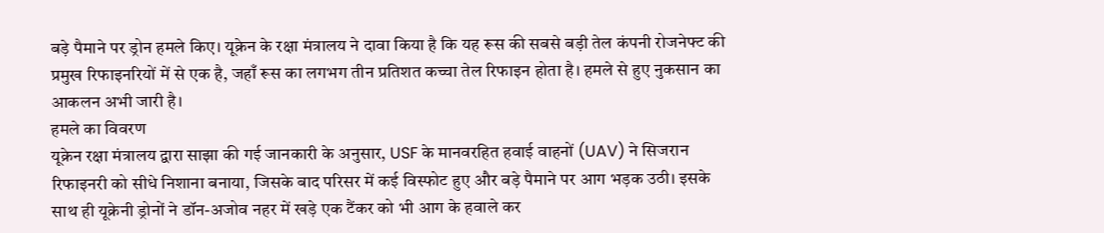बड़े पैमाने पर ड्रोन हमले किए। यूक्रेन के रक्षा मंत्रालय ने दावा किया है कि यह रूस की सबसे बड़ी तेल कंपनी रोजनेफ्ट की प्रमुख रिफाइनरियों में से एक है, जहाँ रूस का लगभग तीन प्रतिशत कच्चा तेल रिफाइन होता है। हमले से हुए नुकसान का आकलन अभी जारी है।
हमले का विवरण
यूक्रेन रक्षा मंत्रालय द्वारा साझा की गई जानकारी के अनुसार, USF के मानवरहित हवाई वाहनों (UAV) ने सिजरान रिफाइनरी को सीधे निशाना बनाया, जिसके बाद परिसर में कई विस्फोट हुए और बड़े पैमाने पर आग भड़क उठी। इसके साथ ही यूक्रेनी ड्रोनों ने डॉन-अजोव नहर में खड़े एक टैंकर को भी आग के हवाले कर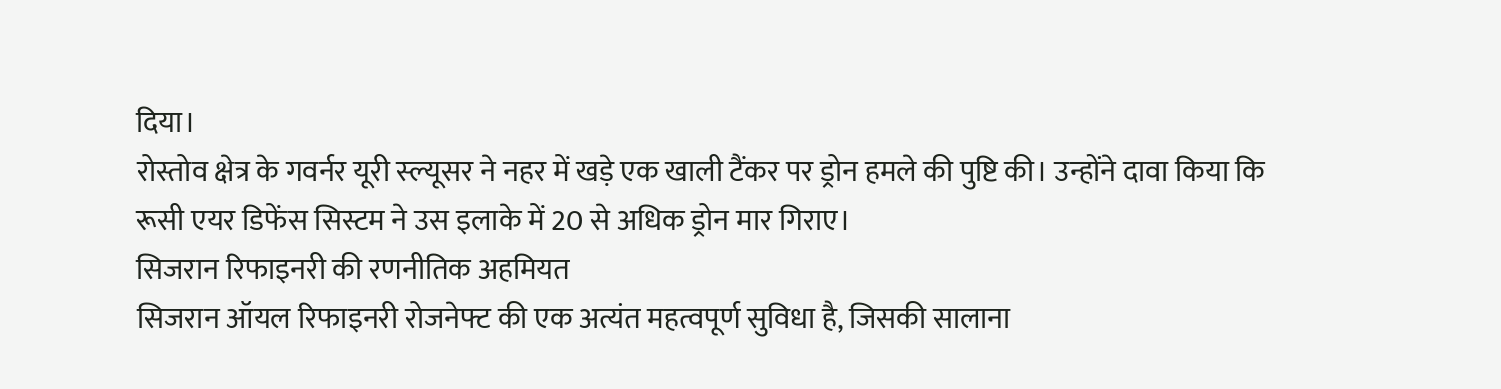दिया।
रोस्तोव क्षेत्र के गवर्नर यूरी स्ल्यूसर ने नहर में खड़े एक खाली टैंकर पर ड्रोन हमले की पुष्टि की। उन्होंने दावा किया कि रूसी एयर डिफेंस सिस्टम ने उस इलाके में 20 से अधिक ड्रोन मार गिराए।
सिजरान रिफाइनरी की रणनीतिक अहमियत
सिजरान ऑयल रिफाइनरी रोजनेफ्ट की एक अत्यंत महत्वपूर्ण सुविधा है, जिसकी सालाना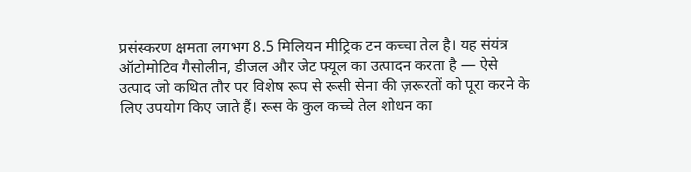प्रसंस्करण क्षमता लगभग 8.5 मिलियन मीट्रिक टन कच्चा तेल है। यह संयंत्र ऑटोमोटिव गैसोलीन, डीजल और जेट फ्यूल का उत्पादन करता है — ऐसे उत्पाद जो कथित तौर पर विशेष रूप से रूसी सेना की ज़रूरतों को पूरा करने के लिए उपयोग किए जाते हैं। रूस के कुल कच्चे तेल शोधन का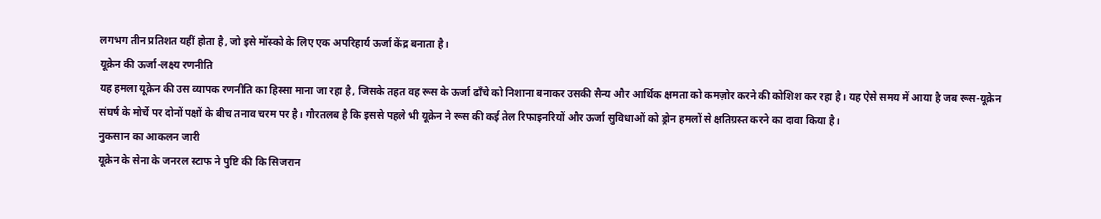लगभग तीन प्रतिशत यहीं होता है, जो इसे मॉस्को के लिए एक अपरिहार्य ऊर्जा केंद्र बनाता है।
यूक्रेन की ऊर्जा-लक्ष्य रणनीति
यह हमला यूक्रेन की उस व्यापक रणनीति का हिस्सा माना जा रहा है, जिसके तहत वह रूस के ऊर्जा ढाँचे को निशाना बनाकर उसकी सैन्य और आर्थिक क्षमता को कमज़ोर करने की कोशिश कर रहा है। यह ऐसे समय में आया है जब रूस-यूक्रेन संघर्ष के मोर्चे पर दोनों पक्षों के बीच तनाव चरम पर है। गौरतलब है कि इससे पहले भी यूक्रेन ने रूस की कई तेल रिफाइनरियों और ऊर्जा सुविधाओं को ड्रोन हमलों से क्षतिग्रस्त करने का दावा किया है।
नुकसान का आकलन जारी
यूक्रेन के सेना के जनरल स्टाफ ने पुष्टि की कि सिजरान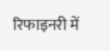रिफाइनरी में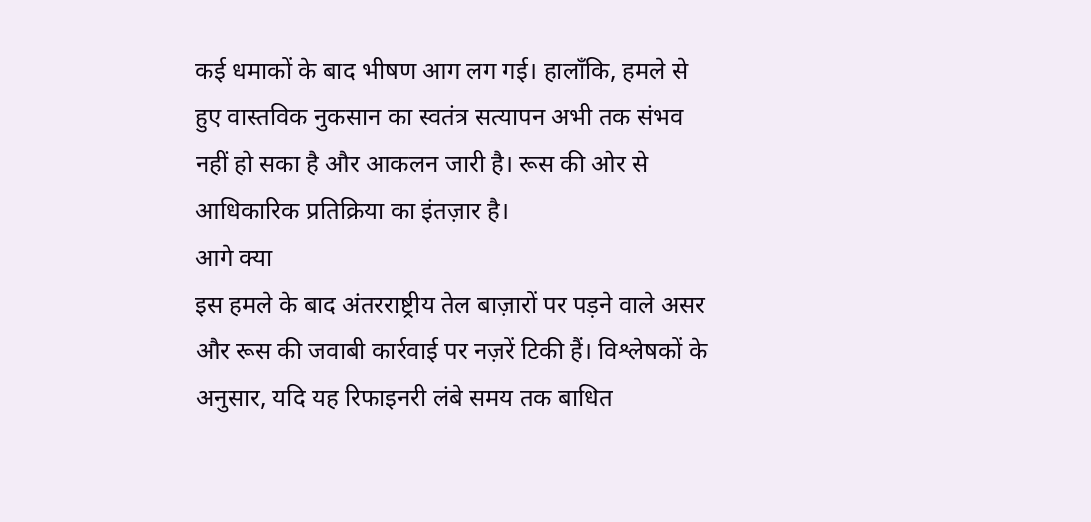कई धमाकों के बाद भीषण आग लग गई। हालाँकि, हमले से हुए वास्तविक नुकसान का स्वतंत्र सत्यापन अभी तक संभव नहीं हो सका है और आकलन जारी है। रूस की ओर से आधिकारिक प्रतिक्रिया का इंतज़ार है।
आगे क्या
इस हमले के बाद अंतरराष्ट्रीय तेल बाज़ारों पर पड़ने वाले असर और रूस की जवाबी कार्रवाई पर नज़रें टिकी हैं। विश्लेषकों के अनुसार, यदि यह रिफाइनरी लंबे समय तक बाधित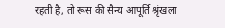रहती है, तो रूस की सैन्य आपूर्ति श्रृंखला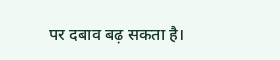पर दबाव बढ़ सकता है।